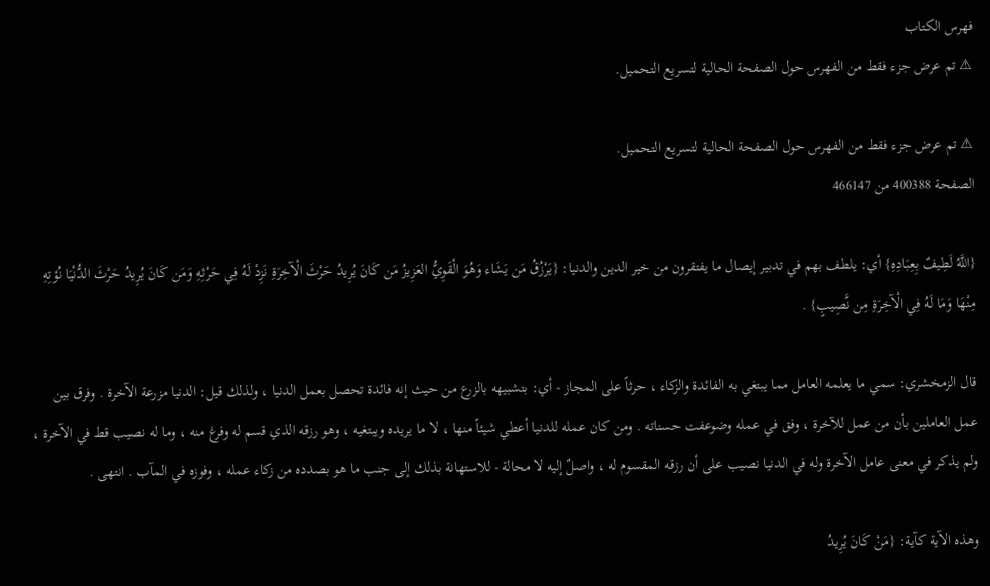فهرس الكتاب
⚠ تم عرض جزء فقط من الفهرس حول الصفحة الحالية لتسريع التحميل.

⚠ تم عرض جزء فقط من الفهرس حول الصفحة الحالية لتسريع التحميل.
الصفحة 400388 من 466147

{اللَّهُ لَطِيفٌ بِعِبَادِهِ} أي: يلطف بهم في تدبير إيصال ما يفتقرون من خير الدين والدنيا: {يَرْزُقُ مَن يَشَاء وَهُوَ الْقَوِيُّ العَزِيزُ مَن كَانَ يُرِيدُ حَرْثَ الْآخِرَةِ نَزِدْ لَهُ فِي حَرْثِهِ وَمَن كَانَ يُرِيدُ حَرْثَ الدُّنْيَا نُؤتِهِ مِنْهَا وَمَا لَهُ فِي الْآخِرَةِ مِن نَّصِيبٍ} .

قال الزمخشري: سمي ما يعلمه العامل مما يبتغي به الفائدة والزكاء ، حرثاً على المجاز - أي: بتشبيهه بالزرع من حيث إنه فائدة تحصل بعمل الدنيا ، ولذلك قيل: الدنيا مزرعة الآخرة . وفرق بين عمل العاملين بأن من عمل للآخرة ، وفق في عمله وضوعفت حسناته . ومن كان عمله للدنيا أعطي شيئاً منها ، لا ما يريده ويبتغيه ، وهو رزقه الذي قسم له وفرغ منه ، وما له نصيب قط في الآخرة ، ولم يذكر في معنى عامل الآخرة وله في الدنيا نصيب على أن رزقه المقسوم له ، واصلٌ إليه لا محالة - للاستهانة بذلك إلى جنب ما هو بصدده من زكاء عمله ، وفوزه في المآب . انتهى .

وهذه الآية كآية: {مَنْ كَانَ يُرِيدُ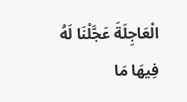الْعَاجِلَةَ عَجَّلْنَا لَهُ فِيهَا مَا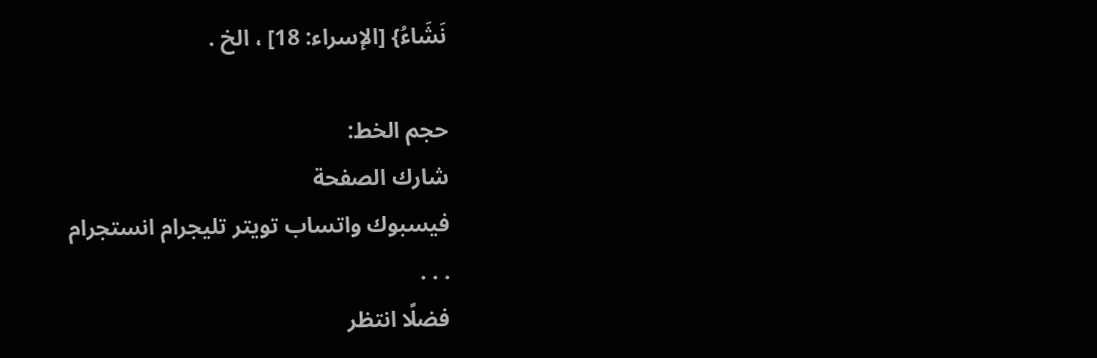نَشَاءُ} [الإسراء: 18] ، الخ .

حجم الخط:
شارك الصفحة
فيسبوك واتساب تويتر تليجرام انستجرام
. . .
فضلًا انتظر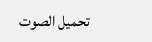تحميل الصوت